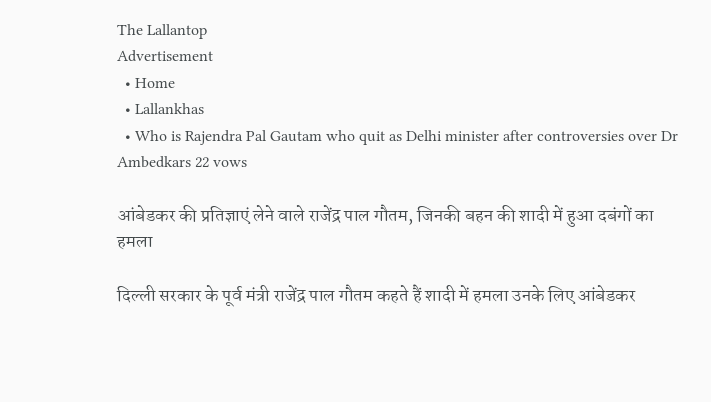The Lallantop
Advertisement
  • Home
  • Lallankhas
  • Who is Rajendra Pal Gautam who quit as Delhi minister after controversies over Dr Ambedkars 22 vows

आंबेडकर की प्रतिज्ञाएं लेने वाले राजेंद्र पाल गौतम, जिनकी बहन की शादी में हुआ दबंगों का हमला

दिल्ली सरकार के पूर्व मंत्री राजेंद्र पाल गौतम कहते हैं शादी में हमला उनके लिए आंबेडकर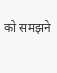को समझने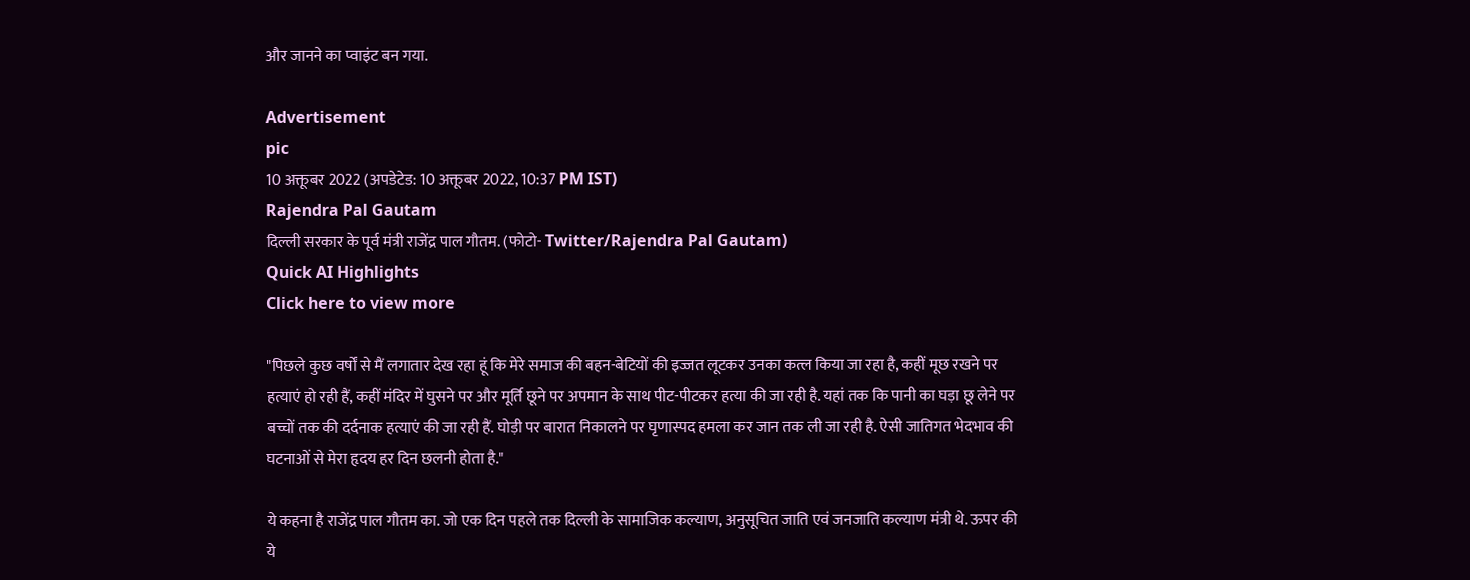और जानने का प्वाइंट बन गया.

Advertisement
pic
10 अक्तूबर 2022 (अपडेटेड: 10 अक्तूबर 2022, 10:37 PM IST)
Rajendra Pal Gautam
दिल्ली सरकार के पूर्व मंत्री राजेंद्र पाल गौतम. (फोटो- Twitter/Rajendra Pal Gautam)
Quick AI Highlights
Click here to view more

"पिछले कुछ वर्षों से मैं लगातार देख रहा हूं कि मेरे समाज की बहन-बेटियों की इज्जत लूटकर उनका कत्ल किया जा रहा है, कहीं मूछ रखने पर हत्याएं हो रही हैं, कहीं मंदिर में घुसने पर और मूर्ति छूने पर अपमान के साथ पीट-पीटकर हत्या की जा रही है. यहां तक कि पानी का घड़ा छू लेने पर बच्चों तक की दर्दनाक हत्याएं की जा रही हैं. घोड़ी पर बारात निकालने पर घृणास्पद हमला कर जान तक ली जा रही है. ऐसी जातिगत भेदभाव की घटनाओं से मेरा हृदय हर दिन छलनी होता है."

ये कहना है राजेंद्र पाल गौतम का. जो एक दिन पहले तक दिल्ली के सामाजिक कल्याण, अनुसूचित जाति एवं जनजाति कल्याण मंत्री थे. ऊपर की ये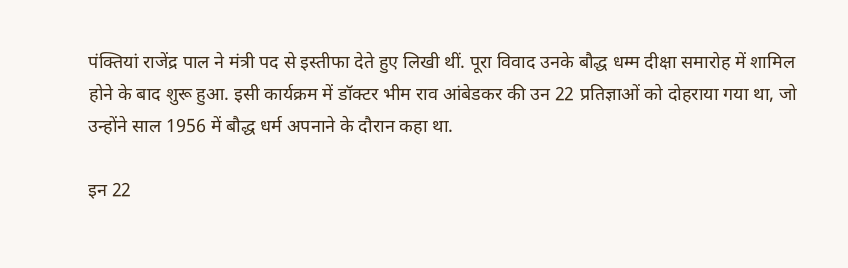पंक्तियां राजेंद्र पाल ने मंत्री पद से इस्तीफा देते हुए लिखी थीं. पूरा विवाद उनके बौद्ध धम्म दीक्षा समारोह में शामिल होने के बाद शुरू हुआ. इसी कार्यक्रम में डॉक्टर भीम राव आंबेडकर की उन 22 प्रतिज्ञाओं को दोहराया गया था, जो उन्होंने साल 1956 में बौद्ध धर्म अपनाने के दौरान कहा था.

इन 22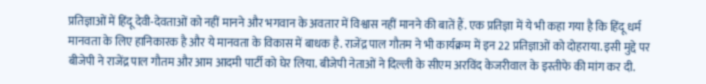प्रतिज्ञाओं में हिंदू देवी-देवताओं को नहीं मानने और भगवान के अवतार में विश्वास नहीं मानने की बातें हैं. एक प्रतिज्ञा में ये भी कहा गया है कि हिंदू धर्म मानवता के लिए हानिकारक है और ये मानवता के विकास में बाधक है. राजेंद्र पाल गौतम ने भी कार्यक्रम में इन 22 प्रतिज्ञाओं को दोहराया. इसी मुद्दे पर बीजेपी ने राजेंद्र पाल गौतम और आम आदमी पार्टी को घेर लिया. बीजेपी नेताओं ने दिल्ली के सीएम अरविंद केजरीवाल के इस्तीफे की मांग कर दी.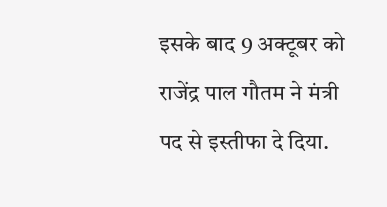इसके बाद 9 अक्टूबर को राजेंद्र पाल गौतम ने मंत्री पद से इस्तीफा दे दिया.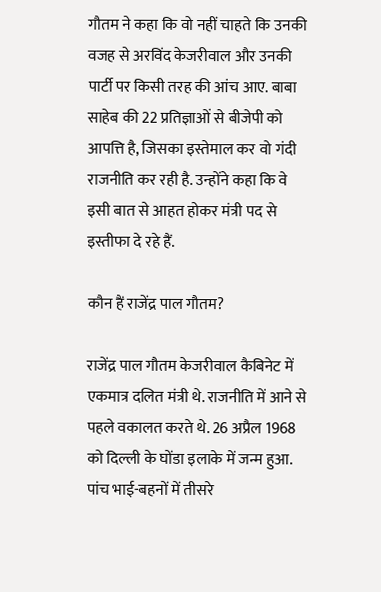गौतम ने कहा कि वो नहीं चाहते कि उनकी वजह से अरविंद केजरीवाल और उनकी पार्टी पर किसी तरह की आंच आए. बाबा साहेब की 22 प्रतिज्ञाओं से बीजेपी को आपत्ति है, जिसका इस्तेमाल कर वो गंदी राजनीति कर रही है. उन्होंने कहा कि वे इसी बात से आहत होकर मंत्री पद से इस्तीफा दे रहे हैं.

कौन हैं राजेंद्र पाल गौतम?

राजेंद्र पाल गौतम केजरीवाल कैबिनेट में एकमात्र दलित मंत्री थे. राजनीति में आने से पहले वकालत करते थे. 26 अप्रैल 1968 को दिल्ली के घोंडा इलाके में जन्म हुआ. पांच भाई-बहनों में तीसरे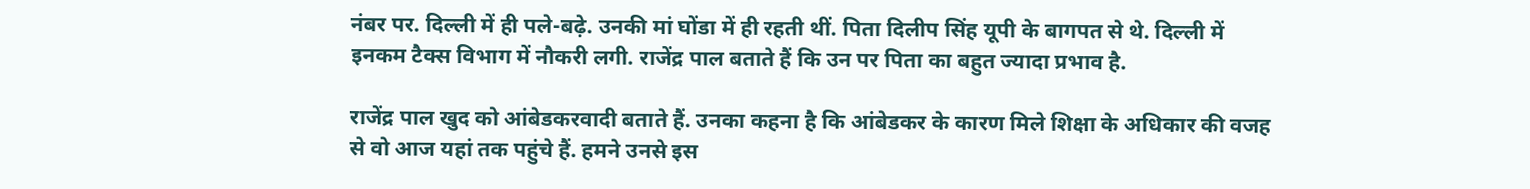नंबर पर. दिल्ली में ही पले-बढ़े. उनकी मां घोंडा में ही रहती थीं. पिता दिलीप सिंह यूपी के बागपत से थे. दिल्ली में इनकम टैक्स विभाग में नौकरी लगी. राजेंद्र पाल बताते हैं कि उन पर पिता का बहुत ज्यादा प्रभाव है.

राजेंद्र पाल खुद को आंबेडकरवादी बताते हैं. उनका कहना है कि आंबेडकर के कारण मिले शिक्षा के अधिकार की वजह से वो आज यहां तक पहुंचे हैं. हमने उनसे इस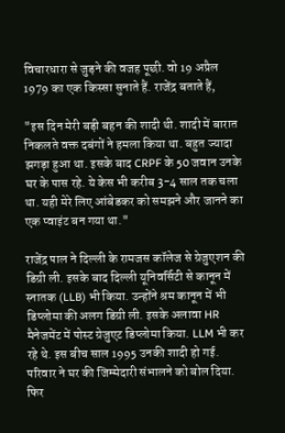विचारधारा से जुड़ने की वजह पूछी. वो 19 अप्रैल 1979 का एक किस्सा सुनाते हैं. राजेंद्र बताते हैं,

"इस दिन मेरी बड़ी बहन की शादी थी. शादी में बारात निकलते वक्त दबंगों ने हमला किया था. बहुत ज्यादा झगड़ा हुआ था. इसके बाद CRPF के 50 जवान उनके घर के पास रहे. ये केस भी करीब 3-4 साल तक चला था. यही मेरे लिए आंबेडकर को समझने और जानने का एक प्वाइंट बन गया था."

राजेंद्र पाल ने दिल्ली के रामजस कॉलेज से ग्रेजुएशन की डिग्री ली. इसके बाद दिल्ली यूनिवर्सिटी से कानून में स्नातक (LLB) भी किया. उन्होंने श्रम कानून में भी डिप्लोमा की अलग डिग्री ली. इसके अलावा HR मैनेजमेंट में पोस्ट ग्रेजुएट डिप्लोमा किया. LLM भी कर रहे थे. इस बीच साल 1995 उनकी शादी हो गई. परिवार ने घर की जिम्मेदारी संभालने को बोल दिया. फिर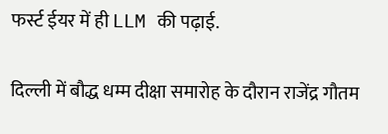फर्स्ट ईयर में ही LLM की पढ़ाई.

दिल्ली में बौद्ध धम्म दीक्षा समारोह के दौरान राजेंद्र गौतम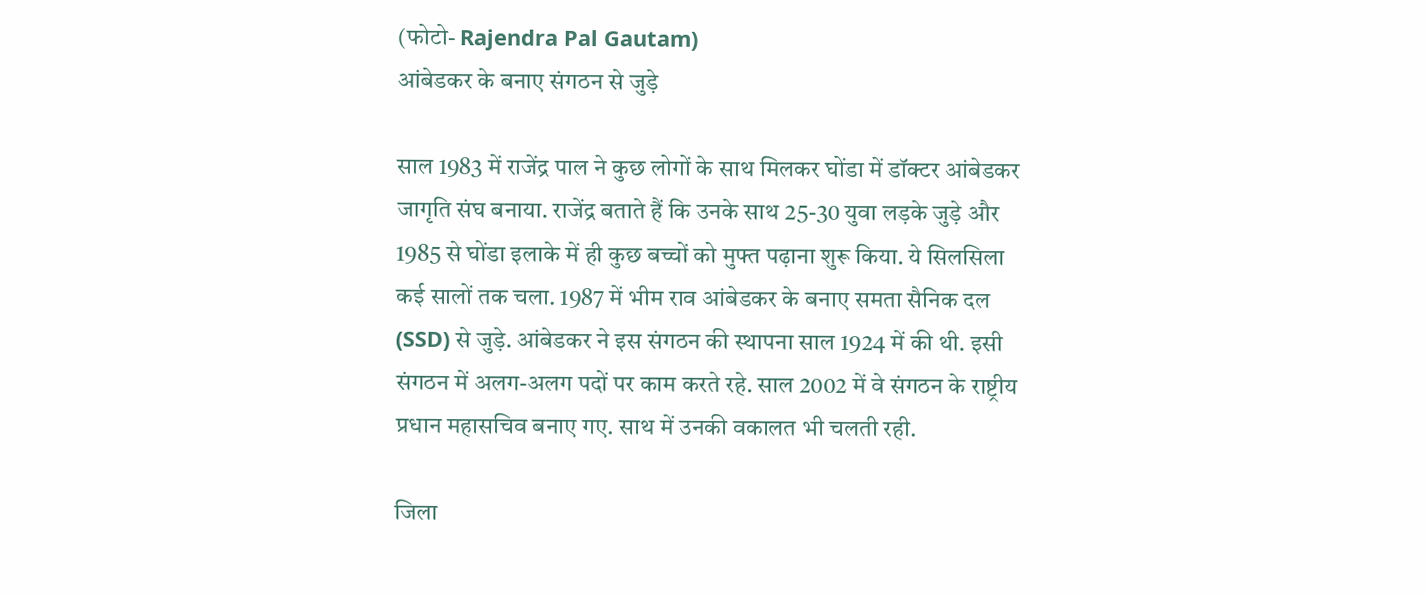(फोटो- Rajendra Pal Gautam)
आंबेडकर के बनाए संगठन से जुड़े

साल 1983 में राजेंद्र पाल ने कुछ लोगों के साथ मिलकर घोंडा में डॉक्टर आंबेडकर जागृति संघ बनाया. राजेंद्र बताते हैं कि उनके साथ 25-30 युवा लड़के जुड़े और 1985 से घोंडा इलाके में ही कुछ बच्चों को मुफ्त पढ़ाना शुरू किया. ये सिलसिला कई सालों तक चला. 1987 में भीम राव आंबेडकर के बनाए समता सैनिक दल (SSD) से जुड़े. आंबेडकर ने इस संगठन की स्थापना साल 1924 में की थी. इसी संगठन में अलग-अलग पदों पर काम करते रहे. साल 2002 में वे संगठन के राष्ट्रीय प्रधान महासचिव बनाए गए. साथ में उनकी वकालत भी चलती रही.

जिला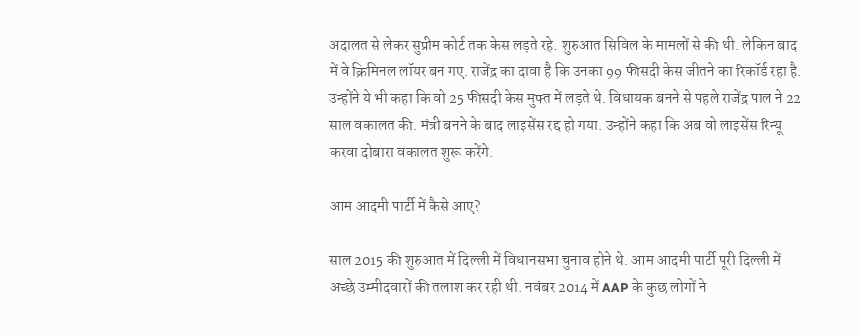अदालत से लेकर सुप्रीम कोर्ट तक केस लड़ते रहे. शुरुआत सिविल के मामलों से की थी. लेकिन बाद में वे क्रिमिनल लॉयर बन गए. राजेंद्र का दावा है कि उनका 99 फीसदी केस जीतने का रिकॉर्ड रहा है. उन्होंने ये भी कहा कि वो 25 फीसदी केस मुफ्त में लड़ते थे. विधायक बनने से पहले राजेंद्र पाल ने 22 साल वकालत की. मंत्री बनने के बाद लाइसेंस रद्द हो गया. उन्होंने कहा कि अब वो लाइसेंस रिन्यू करवा दोबारा वकालत शुरू करेंगे.

आम आदमी पार्टी में कैसे आए?

साल 2015 की शुरुआत में दिल्ली में विधानसभा चुनाव होने थे. आम आदमी पार्टी पूरी दिल्ली में अच्छे उम्मीदवारों की तलाश कर रही थी. नवंबर 2014 में AAP के कुछ लोगों ने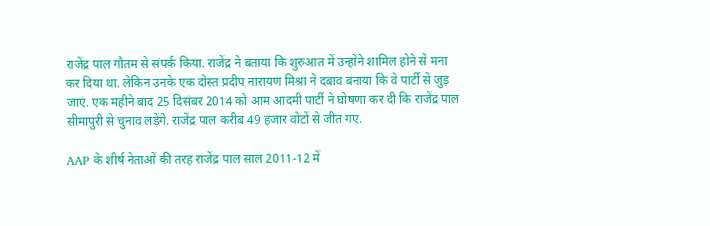राजेंद्र पाल गौतम से संपर्क किया. राजेंद्र ने बताया कि शुरुआत में उन्होंने शामिल होने से मना कर दिया था. लेकिन उनके एक दोस्त प्रदीप नारायण मिश्रा ने दबाव बनाया कि वे पार्टी से जुड़ जाएं. एक महीने बाद 25 दिसंबर 2014 को आम आदमी पार्टी ने घोषणा कर दी कि राजेंद्र पाल सीमापुरी से चुनाव लड़ेंगे. राजेंद्र पाल करीब 49 हजार वोटों से जीत गए.

AAP के शीर्ष नेताओं की तरह राजेंद्र पाल साल 2011-12 में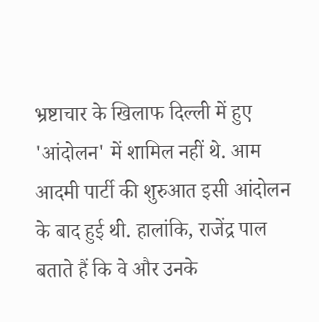भ्रष्टाचार के खिलाफ दिल्ली में हुए 'आंदोलन' में शामिल नहीं थे. आम आदमी पार्टी की शुरुआत इसी आंदोलन के बाद हुई थी. हालांकि, राजेंद्र पाल बताते हैं कि वे और उनके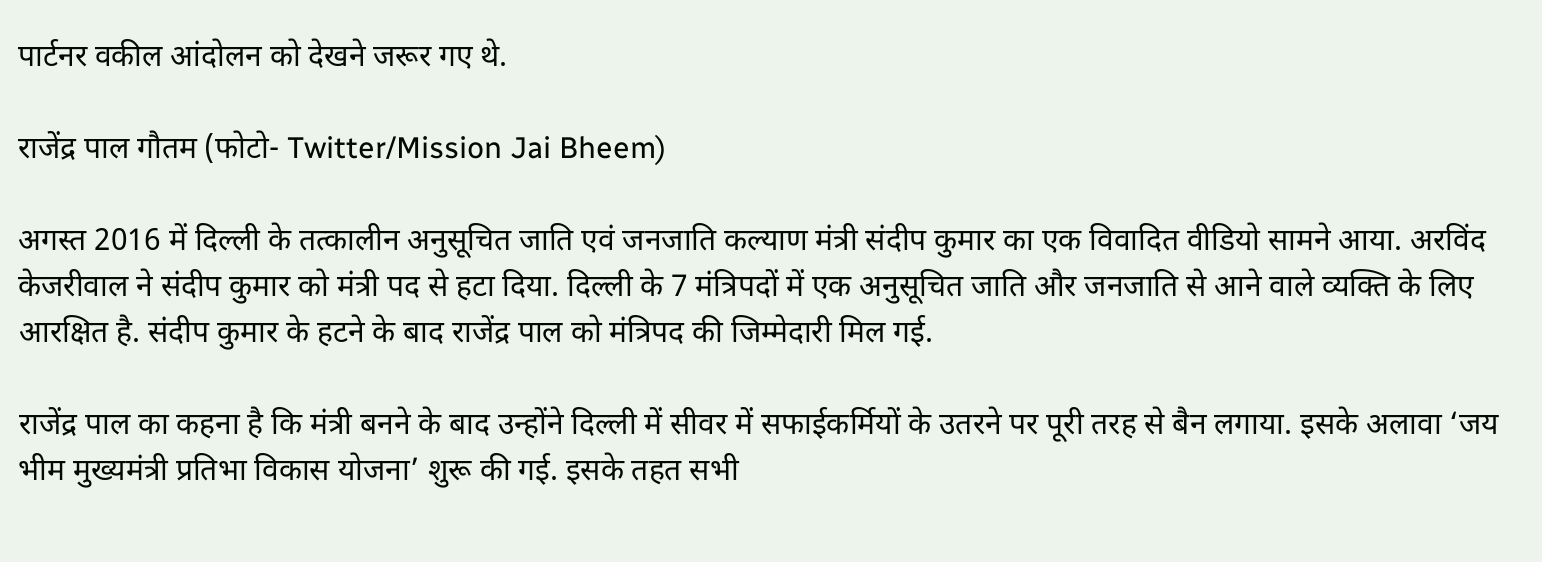पार्टनर वकील आंदोलन को देखने जरूर गए थे.

राजेंद्र पाल गौतम (फोटो- Twitter/Mission Jai Bheem)

अगस्त 2016 में दिल्ली के तत्कालीन अनुसूचित जाति एवं जनजाति कल्याण मंत्री संदीप कुमार का एक विवादित वीडियो सामने आया. अरविंद केजरीवाल ने संदीप कुमार को मंत्री पद से हटा दिया. दिल्ली के 7 मंत्रिपदों में एक अनुसूचित जाति और जनजाति से आने वाले व्यक्ति के लिए आरक्षित है. संदीप कुमार के हटने के बाद राजेंद्र पाल को मंत्रिपद की जिम्मेदारी मिल गई.

राजेंद्र पाल का कहना है कि मंत्री बनने के बाद उन्होंने दिल्ली में सीवर में सफाईकर्मियों के उतरने पर पूरी तरह से बैन लगाया. इसके अलावा ‘जय भीम मुख्यमंत्री प्रतिभा विकास योजना’ शुरू की गई. इसके तहत सभी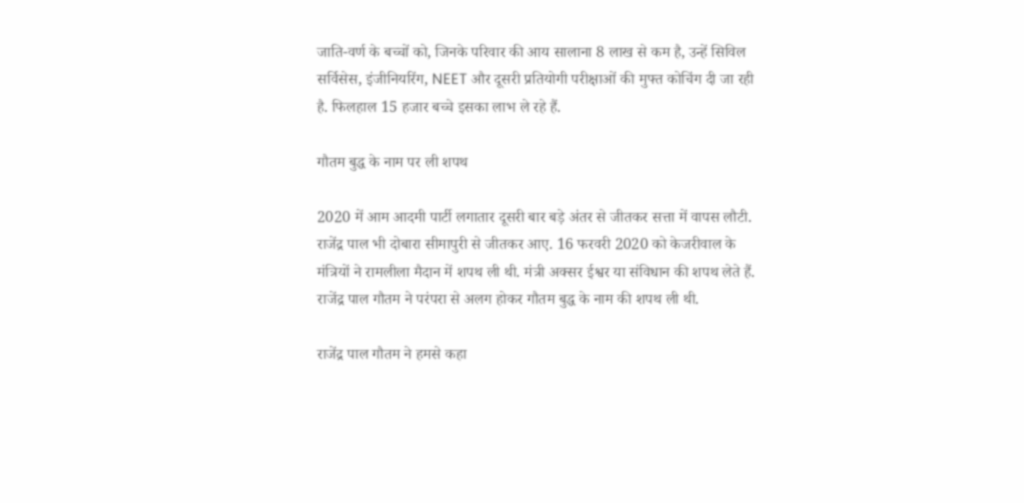जाति-वर्ण के बच्चों को, जिनके परिवार की आय सालाना 8 लाख से कम है, उन्हें सिविल सर्विसेस, इंजीनियरिंग, NEET और दूसरी प्रतियोगी परीक्षाओं की मुफ्त कोचिंग दी जा रही है. फिलहाल 15 हजार बच्चे इसका लाभ ले रहे हैं.

गौतम बुद्ध के नाम पर ली शपथ

2020 में आम आदमी पार्टी लगातार दूसरी बार बड़े अंतर से जीतकर सत्ता में वापस लौटी. राजेंद्र पाल भी दोबारा सीमापुरी से जीतकर आए. 16 फरवरी 2020 को केजरीवाल के मंत्रियों ने रामलीला मैदान में शपथ ली थी. मंत्री अक्सर ईश्वर या संविधान की शपथ लेते हैं. राजेंद्र पाल गौतम ने परंपरा से अलग होकर गौतम बुद्ध के नाम की शपथ ली थी.

राजेंद्र पाल गौतम ने हमसे कहा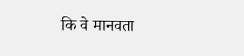कि वे मानवता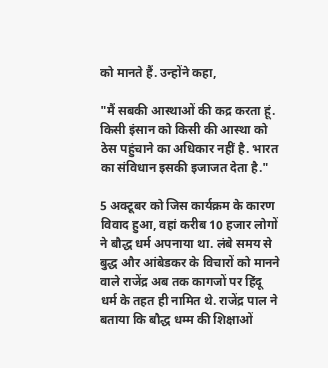को मानते हैं. उन्होंने कहा,

"मैं सबकी आस्थाओं की कद्र करता हूं. किसी इंसान को किसी की आस्था को ठेस पहुंचाने का अधिकार नहीं है. भारत का संविधान इसकी इजाजत देता है."

5 अक्टूबर को जिस कार्यक्रम के कारण विवाद हुआ, वहां करीब 10 हजार लोगों ने बौद्ध धर्म अपनाया था. लंबे समय से बुद्ध और आंबेडकर के विचारों को मानने वाले राजेंद्र अब तक कागजों पर हिंदू धर्म के तहत ही नामित थे. राजेंद्र पाल ने बताया कि बौद्ध धम्म की शिक्षाओं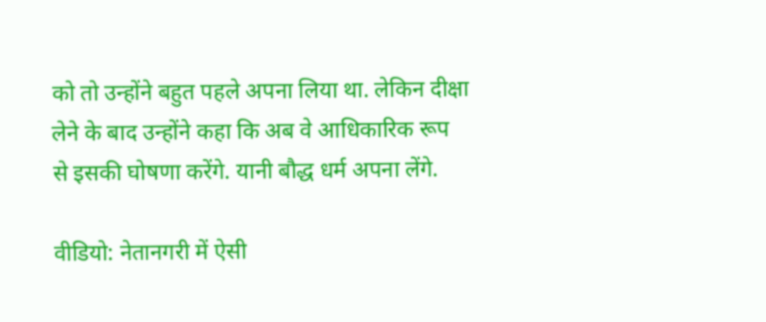को तो उन्होंने बहुत पहले अपना लिया था. लेकिन दीक्षा लेने के बाद उन्होंने कहा कि अब वे आधिकारिक रूप से इसकी घोषणा करेंगे. यानी बौद्ध धर्म अपना लेंगे.

वीडियो: नेतानगरी में ऐसी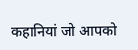कहानियां जो आपको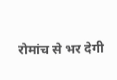रोमांच से भर देगी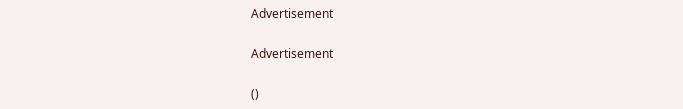Advertisement

Advertisement

()